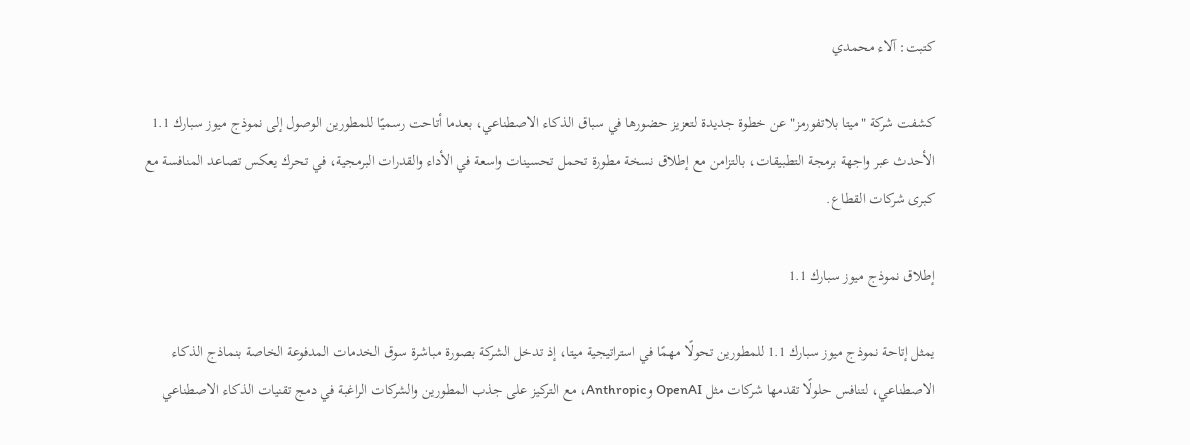كتبت: آلاء محمدي

كشفت شركة "ميتا بلاتفورمز" عن خطوة جديدة لتعزيز حضورها في سباق الذكاء الاصطناعي، بعدما أتاحت رسميًا للمطورين الوصول إلى نموذج ميوز سبارك 1.1 الأحدث عبر واجهة برمجة التطبيقات، بالتزامن مع إطلاق نسخة مطورة تحمل تحسينات واسعة في الأداء والقدرات البرمجية، في تحرك يعكس تصاعد المنافسة مع كبرى شركات القطاع.

إطلاق نموذج ميوز سبارك 1.1

يمثل إتاحة نموذج ميوز سبارك 1.1 للمطورين تحولًا مهمًا في استراتيجية ميتا، إذ تدخل الشركة بصورة مباشرة سوق الخدمات المدفوعة الخاصة بنماذج الذكاء الاصطناعي، لتنافس حلولًا تقدمها شركات مثل OpenAI وAnthropic، مع التركيز على جذب المطورين والشركات الراغبة في دمج تقنيات الذكاء الاصطناعي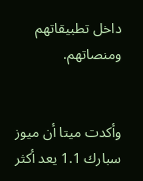داخل تطبيقاتهم ومنصاتهم.


وأكدت ميتا أن ميوز سبارك 1.1 يعد أكثر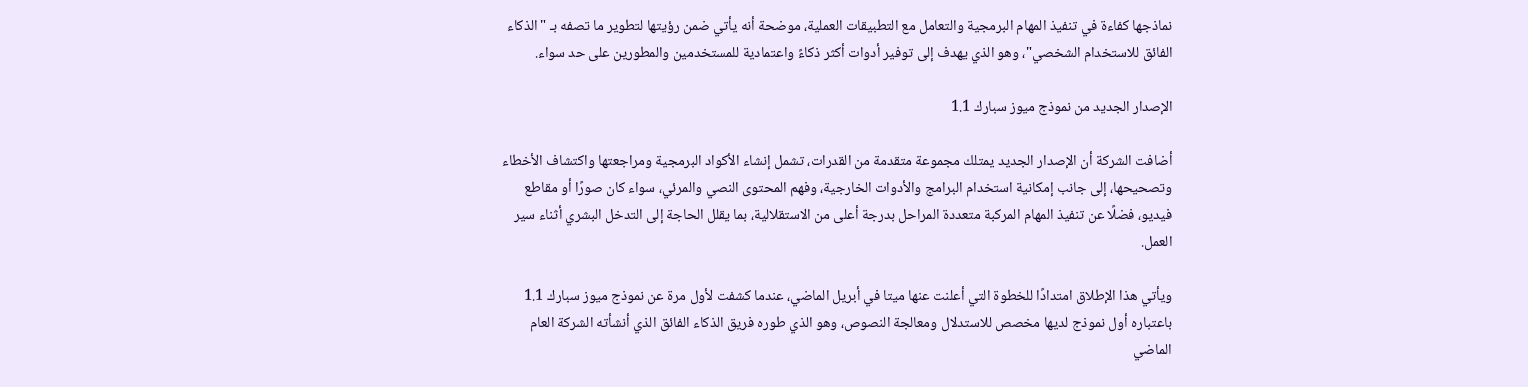نماذجها كفاءة في تنفيذ المهام البرمجية والتعامل مع التطبيقات العملية، موضحة أنه يأتي ضمن رؤيتها لتطوير ما تصفه بـ "الذكاء الفائق للاستخدام الشخصي"، وهو الذي يهدف إلى توفير أدوات أكثر ذكاءً واعتمادية للمستخدمين والمطورين على حد سواء.

الإصدار الجديد من نموذج ميوز سبارك 1.1

أضافت الشركة أن الإصدار الجديد يمتلك مجموعة متقدمة من القدرات، تشمل إنشاء الأكواد البرمجية ومراجعتها واكتشاف الأخطاء وتصحيحها، إلى جانب إمكانية استخدام البرامج والأدوات الخارجية، وفهم المحتوى النصي والمرئي، سواء كان صورًا أو مقاطع فيديو، فضلًا عن تنفيذ المهام المركبة متعددة المراحل بدرجة أعلى من الاستقلالية، بما يقلل الحاجة إلى التدخل البشري أثناء سير العمل.

ويأتي هذا الإطلاق امتدادًا للخطوة التي أعلنت عنها ميتا في أبريل الماضي، عندما كشفت لأول مرة عن نموذج ميوز سبارك 1.1 باعتباره أول نموذج لديها مخصص للاستدلال ومعالجة النصوص، وهو الذي طوره فريق الذكاء الفائق الذي أنشأته الشركة العام الماضي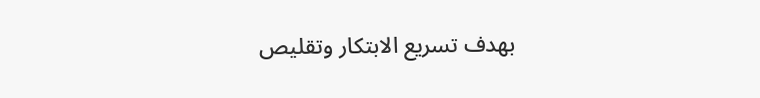بهدف تسريع الابتكار وتقليص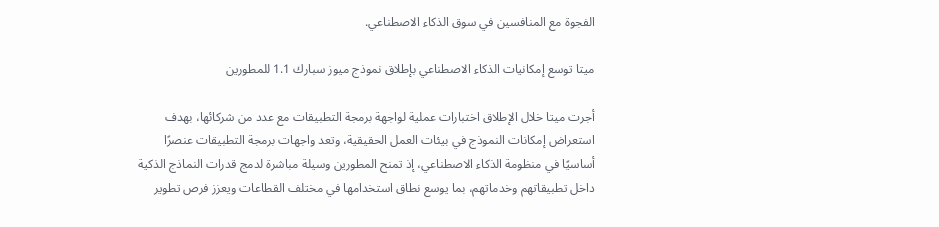الفجوة مع المنافسين في سوق الذكاء الاصطناعي.

ميتا توسع إمكانيات الذكاء الاصطناعي بإطلاق نموذج ميوز سبارك 1.1 للمطورين

أجرت ميتا خلال الإطلاق اختبارات عملية لواجهة برمجة التطبيقات مع عدد من شركائها، بهدف استعراض إمكانات النموذج في بيئات العمل الحقيقية، وتعد واجهات برمجة التطبيقات عنصرًا أساسيًا في منظومة الذكاء الاصطناعي، إذ تمنح المطورين وسيلة مباشرة لدمج قدرات النماذج الذكية داخل تطبيقاتهم وخدماتهم، بما يوسع نطاق استخدامها في مختلف القطاعات ويعزز فرص تطوير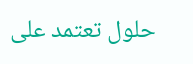حلول تعتمد على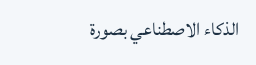الذكاء الاصطناعي بصورة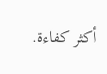أكثر كفاءة.